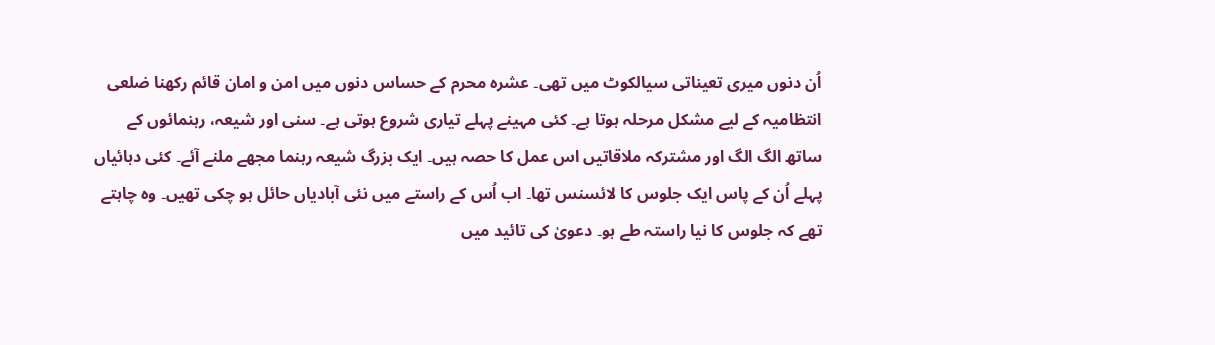اُن دنوں میری تعیناتی سیالکوٹ میں تھی۔ عشرہ محرم کے حساس دنوں میں امن و امان قائم رکھنا ضلعی انتظامیہ کے لیے مشکل مرحلہ ہوتا ہے۔ کئی مہینے پہلے تیاری شروع ہوتی ہے۔ سنی اور شیعہ، رہنمائوں کے ساتھ الگ الگ اور مشترکہ ملاقاتیں اس عمل کا حصہ ہیں۔ ایک بزرگ شیعہ رہنما مجھے ملنے آئے۔ کئی دہائیاں پہلے اُن کے پاس ایک جلوس کا لائسنس تھا۔ اب اُس کے راستے میں نئی آبادیاں حائل ہو چکی تھیں۔ وہ چاہتے تھے کہ جلوس کا نیا راستہ طے ہو۔ دعویٰ کی تائید میں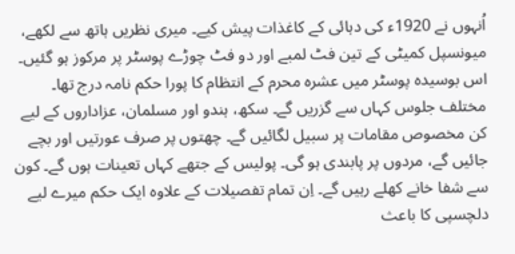اُنہوں نے 1920ء کی دہائی کے کاغذات پیش کیے۔ میری نظریں ہاتھ سے لکھے، میونسپل کمیٹی کے تین فٹ لمبے اور دو فٹ چوڑے پوسٹر پر مرکوز ہو گئیں۔ اس بوسیدہ پوسٹر میں عشرہ محرم کے انتظام کا پورا حکم نامہ درج تھا۔ مختلف جلوس کہاں سے گزریں گے۔ سکھ، ہندو اور مسلمان، عزاداروں کے لیے کن مخصوص مقامات پر سبیل لگائیں گے۔ چھتوں پر صرف عورتیں اور بچے جائیں گے، مردوں پر پابندی ہو گی۔ پولیس کے جتھے کہاں تعینات ہوں گے۔ کون سے شفا خانے کھلے رہیں گے۔ اِن تمام تفصیلات کے علاوہ ایک حکم میرے لیے دلچسپی کا باعث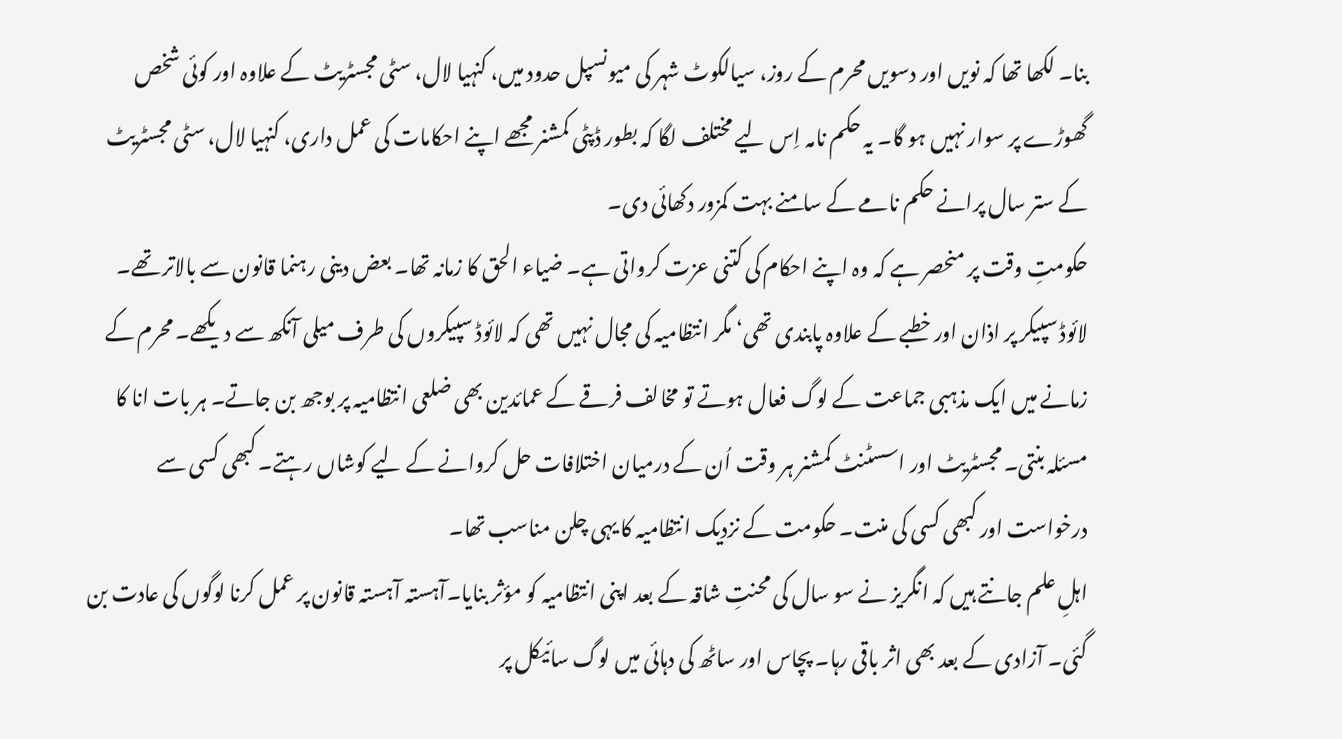بنا۔ لکھا تھا کہ نویں اور دسویں محرم کے روز، سیالکوٹ شہر کی میونسپل حدود میں، کنہیا لال، سٹی مجسٹریٹ کے علاوہ اور کوئی شخص گھوڑے پر سوار نہیں ہو گا۔ یہ حکم نامہ اِس لیے مختلف لگا کہ بطور ڈپٹی کمشنر مجھے اپنے احکامات کی عمل داری، کنہیا لال، سٹی مجسٹریٹ کے ستر سال پرانے حکم نامے کے سامنے بہت کمزور دکھائی دی۔
حکومتِ وقت پر منحصر ہے کہ وہ اپنے احکام کی کتنی عزت کرواتی ہے۔ ضیاء الحق کا زمانہ تھا۔ بعض دینی رہنما قانون سے بالاتر تھے۔ لائوڈ سپیکر پر اذان اور خطبے کے علاوہ پابندی تھی‘ مگر انتظامیہ کی مجال نہیں تھی کہ لائوڈ سپیکروں کی طرف میلی آنکھ سے دیکھے۔ محرم کے زمانے میں ایک مذہبی جماعت کے لوگ فعال ہوتے تو مخالف فرقے کے عمائدین بھی ضلعی انتظامیہ پر بوجھ بن جاتے۔ ہر بات انا کا مسئلہ بنتی۔ مجسٹریٹ اور اسسٹنٹ کمشنر ہر وقت اُن کے درمیان اختلافات حل کروانے کے لیے کوشاں رہتے۔ کبھی کسی سے درخواست اور کبھی کسی کی منت۔ حکومت کے نزدیک انتظامیہ کا یہی چلن مناسب تھا۔
اہلِ علم جانتے ہیں کہ انگریز نے سو سال کی محنتِ شاقہ کے بعد اپنی انتظامیہ کو مؤثر بنایا۔آہستہ آہستہ قانون پر عمل کرنا لوگوں کی عادت بن گئی۔ آزادی کے بعد بھی اثر باقی رہا۔ پچاس اور ساٹھ کی دہائی میں لوگ سائیکل پر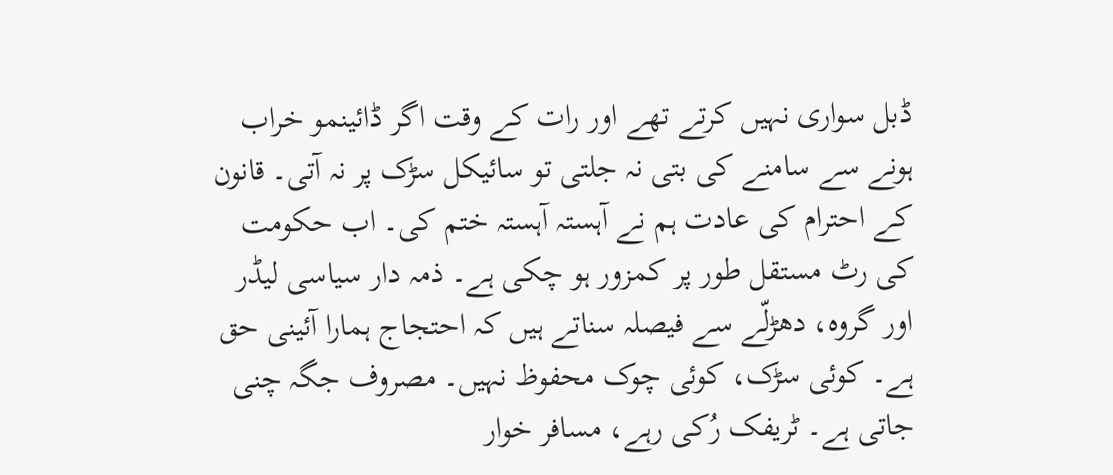ڈبل سواری نہیں کرتے تھے اور رات کے وقت اگر ڈائینمو خراب ہونے سے سامنے کی بتی نہ جلتی تو سائیکل سڑک پر نہ آتی۔ قانون کے احترام کی عادت ہم نے آہستہ آہستہ ختم کی۔ اب حکومت کی رٹ مستقل طور پر کمزور ہو چکی ہے۔ ذمہ دار سیاسی لیڈر اور گروہ، دھڑلّے سے فیصلہ سناتے ہیں کہ احتجاج ہمارا آئینی حق ہے۔ کوئی سڑک، کوئی چوک محفوظ نہیں۔ مصروف جگہ چنی جاتی ہے۔ ٹریفک رُکی رہے، مسافر خوار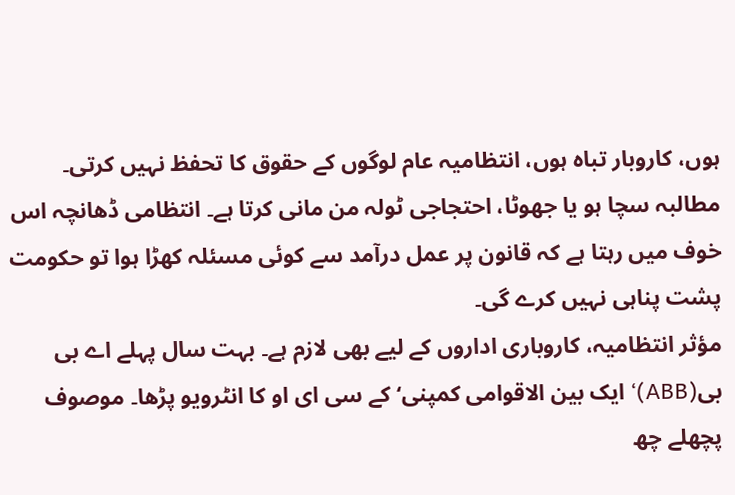ہوں، کاروبار تباہ ہوں، انتظامیہ عام لوگوں کے حقوق کا تحفظ نہیں کرتی۔ مطالبہ سچا ہو یا جھوٹا، احتجاجی ٹولہ من مانی کرتا ہے۔ انتظامی ڈھانچہ اس خوف میں رہتا ہے کہ قانون پر عمل درآمد سے کوئی مسئلہ کھڑا ہوا تو حکومت پشت پناہی نہیں کرے گی۔
مؤثر انتظامیہ، کاروباری اداروں کے لیے بھی لازم ہے۔ بہت سال پہلے اے بی بی(ABB)‘ ایک بین الاقوامی کمپنی‘ کے سی ای او کا انٹرویو پڑھا۔ موصوف پچھلے چھ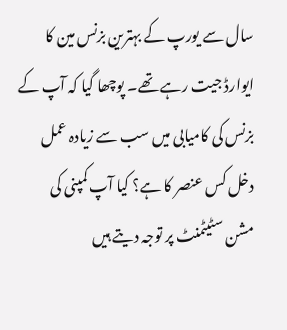سال سے یورپ کے بہترین بزنس مین کا ایوارڈ جیت رہے تھے۔ پوچھا گیا کہ آپ کے بزنس کی کامیابی میں سب سے زیادہ عمل دخل کس عنصر کا ہے؟ کیا آپ کمپنی کی مشن سٹیٹمنٹ پر توجہ دیتے ہیں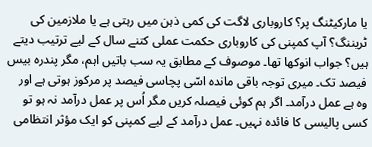یا مارکیٹنگ پر؟ کاروباری لاگت کی کمی ذہن میں رہتی ہے یا ملازمین کی ٹریننگ؟ آپ کمپنی کی کاروباری حکمت عملی کتنے سال کے لیے ترتیب دیتے ہیں؟ جواب انوکھا تھا۔ موصوف کے مطابق یہ سب باتیں اہم، مگر پندرہ بیس فیصد تک۔ میری توجہ باقی ماندہ اسّی پچاسی فیصد پر مرکوز ہوتی ہے اور وہ ہے عمل درآمد۔ اگر ہم کوئی فیصلہ کریں مگر اُس پر عمل درآمد نہ ہو تو کسی پالیسی کا فائدہ نہیں۔ عمل درآمد کے لیے کمپنی کو ایک مؤثر انتظامی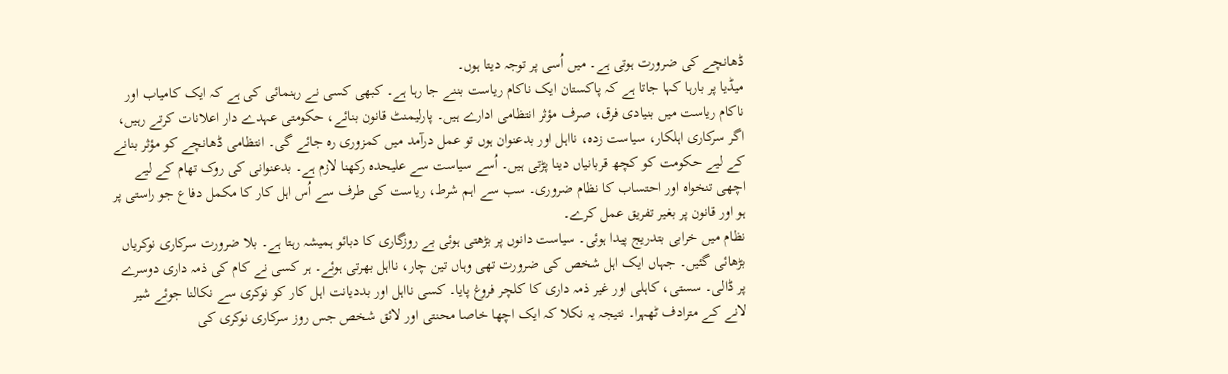ڈھانچے کی ضرورت ہوتی ہے۔ میں اُسی پر توجہ دیتا ہوں۔
میڈیا پر بارہا کہا جاتا ہے کہ پاکستان ایک ناکام ریاست بننے جا رہا ہے۔ کبھی کسی نے رہنمائی کی ہے کہ ایک کامیاب اور ناکام ریاست میں بنیادی فرق، صرف مؤثر انتظامی ادارے ہیں۔ پارلیمنٹ قانون بنائے، حکومتی عہدے دار اعلانات کرتے رہیں، اگر سرکاری اہلکار، سیاست زدہ، نااہل اور بدعنوان ہوں تو عمل درآمد میں کمزوری رہ جائے گی۔ انتظامی ڈھانچے کو مؤثر بنانے کے لیے حکومت کو کچھ قربانیاں دینا پڑتی ہیں۔ اُسے سیاست سے علیحدہ رکھنا لازم ہے۔ بدعنوانی کی روک تھام کے لیے اچھی تنخواہ اور احتساب کا نظام ضروری۔ سب سے اہم شرط، ریاست کی طرف سے اُس اہل کار کا مکمل دفاع جو راستی پر ہو اور قانون پر بغیر تفریق عمل کرے۔
نظام میں خرابی بتدریج پیدا ہوئی۔ سیاست دانوں پر بڑھتی ہوئی بے روزگاری کا دبائو ہمیشہ رہتا ہے۔ بلا ضرورت سرکاری نوکریاں بڑھائی گئیں۔ جہاں ایک اہل شخص کی ضرورت تھی وہاں تین چار، نااہل بھرتی ہوئے۔ ہر کسی نے کام کی ذمہ داری دوسرے پر ڈالی۔ سستی، کاہلی اور غیر ذمہ داری کا کلچر فروغ پایا۔ کسی نااہل اور بددیانت اہل کار کو نوکری سے نکالنا جوئے شیر لانے کے مترادف ٹھہرا۔ نتیجہ یہ نکلا کہ ایک اچھا خاصا محنتی اور لائق شخص جس روز سرکاری نوکری کی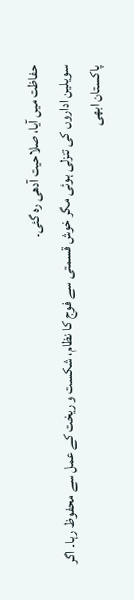حفاظت میں آیا، صلاحیت آدھی رہ گئی۔
سویلین اداروں کی تنزلی ہوئی مگر خوش قسمتی سے فوج کا نظام، شکست و ریخت کے عمل سے محفوظ رہا۔ اگر پاکستان ابھی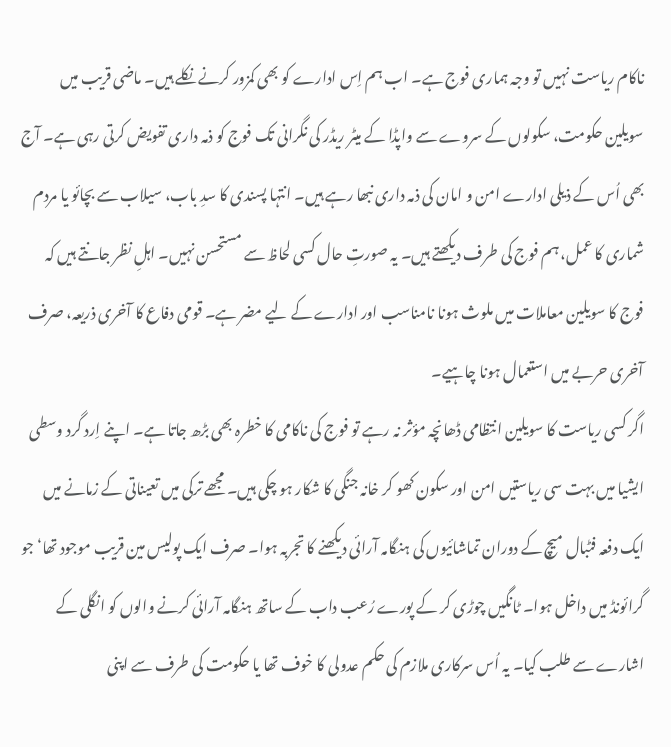ناکام ریاست نہیں تو وجہ ہماری فوج ہے۔ اب ہم اِس ادارے کو بھی کمزور کرنے نکلے ہیں۔ ماضی قریب میں سویلین حکومت، سکولوں کے سروے سے واپڈا کے میٹر ریڈر کی نگرانی تک فوج کو ذمہ داری تفویض کرتی رہی ہے۔ آج بھی اُس کے ذیلی ادارے امن و امان کی ذمہ داری نبھا رہے ہیں۔ انتہا پسندی کا سدِ باب، سیلاب سے بچائو یا مردم شماری کا عمل، ہم فوج کی طرف دیکھتے ہیں۔ یہ صورتِ حال کسی لحاظ سے مستحسن نہیں۔ اہلِ نظر جانتے ہیں کہ فوج کا سویلین معاملات میں ملوث ہونا نامناسب اور ادارے کے لیے مضر ہے۔ قومی دفاع کا آخری ذریعہ، صرف آخری حربے میں استعمال ہونا چاہیے۔
اگر کسی ریاست کا سویلین انتظامی ڈھانچہ مؤثر نہ رہے تو فوج کی ناکامی کا خطرہ بھی بڑھ جاتا ہے۔ اپنے اِرد گرد وسطی ایشیا میں بہت سی ریاستیں امن اور سکون کھو کر خانہ جنگی کا شکار ہو چکی ہیں۔ مجھے ترکی میں تعیناتی کے زمانے میں ایک دفعہ فٹبال میچ کے دوران تماشائیوں کی ہنگامہ آرائی دیکھنے کا تجربہ ہوا۔ صرف ایک پولیس مین قریب موجود تھا‘ جو گرائونڈ میں داخل ہوا۔ ٹانگیں چوڑی کر کے پورے رُعب داب کے ساتھ ہنگامہ آرائی کرنے والوں کو انگلی کے اشارے سے طلب کیا۔ یہ اُس سرکاری ملازم کی حکم عدولی کا خوف تھا یا حکومت کی طرف سے اپنی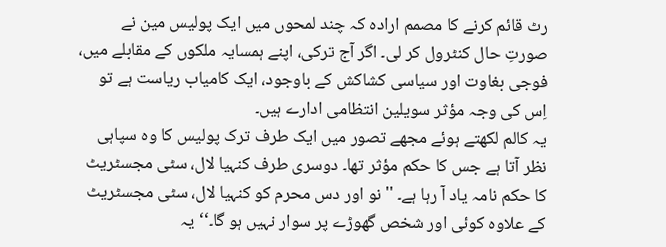رٹ قائم کرنے کا مصمم ارادہ کہ چند لمحوں میں ایک پولیس مین نے صورتِ حال کنٹرول کر لی۔ اگر آج ترکی، اپنے ہمسایہ ملکوں کے مقابلے میں، فوجی بغاوت اور سیاسی کشاکش کے باوجود، ایک کامیاب ریاست ہے تو اِس کی وجہ مؤثر سویلین انتظامی ادارے ہیں۔
یہ کالم لکھتے ہوئے مجھے تصور میں ایک طرف ترک پولیس کا وہ سپاہی نظر آتا ہے جس کا حکم مؤثر تھا۔ دوسری طرف کنہیا لال، سٹی مجسٹریٹ کا حکم نامہ یاد آ رہا ہے۔ ''نو اور دس محرم کو کنہیا لال، سٹی مجسٹریٹ کے علاوہ کوئی اور شخص گھوڑے پر سوار نہیں ہو گا۔‘‘ یہ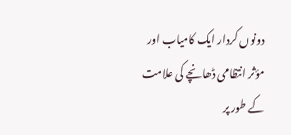دونوں کردار ایک کامیاب اور مؤثر انتظامی ڈھانچے کی علامت کے طور پر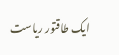ایک طاقتور ریاست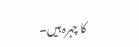کا چہرہ ہیں۔